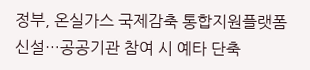정부, 온실가스 국제감축 통합지원플랫폼 신설…공공기관 참여 시 예타 단축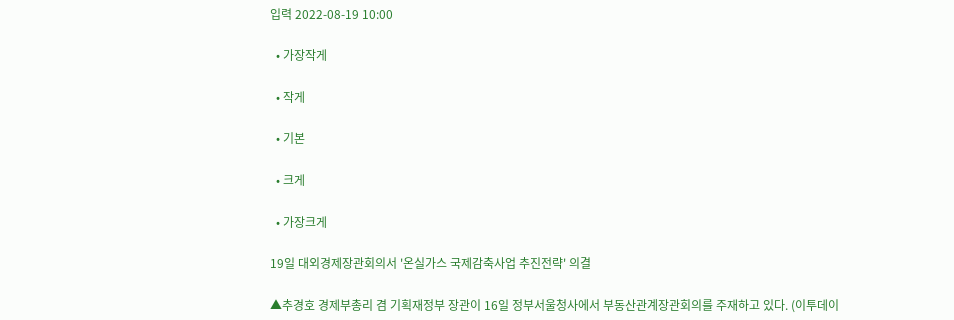입력 2022-08-19 10:00

  • 가장작게

  • 작게

  • 기본

  • 크게

  • 가장크게

19일 대외경제장관회의서 '온실가스 국제감축사업 추진전략' 의결

▲추경호 경제부총리 겸 기획재정부 장관이 16일 정부서울청사에서 부동산관계장관회의를 주재하고 있다. (이투데이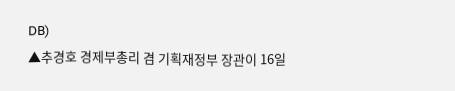DB)
▲추경호 경제부총리 겸 기획재정부 장관이 16일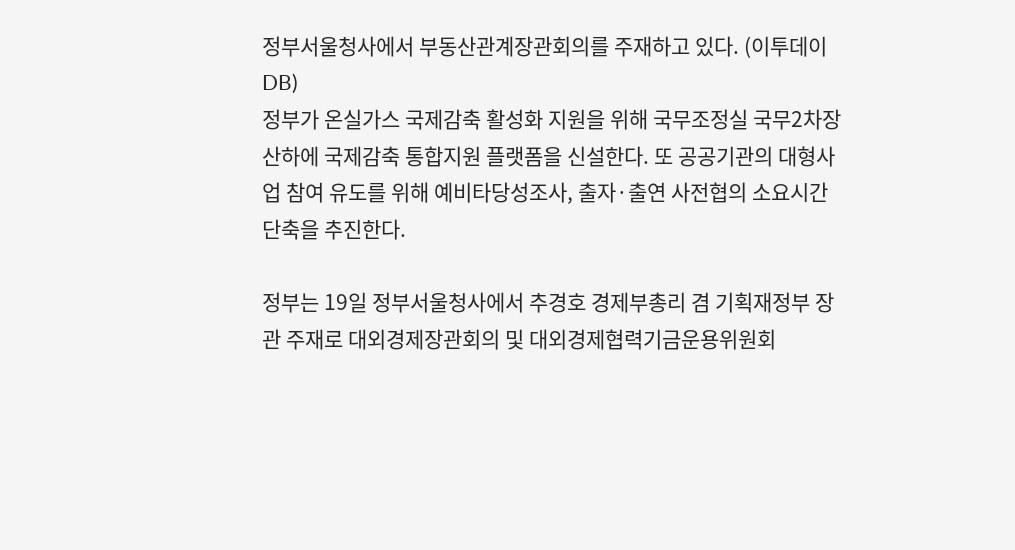정부서울청사에서 부동산관계장관회의를 주재하고 있다. (이투데이DB)
정부가 온실가스 국제감축 활성화 지원을 위해 국무조정실 국무2차장 산하에 국제감축 통합지원 플랫폼을 신설한다. 또 공공기관의 대형사업 참여 유도를 위해 예비타당성조사, 출자·출연 사전협의 소요시간 단축을 추진한다.

정부는 19일 정부서울청사에서 추경호 경제부총리 겸 기획재정부 장관 주재로 대외경제장관회의 및 대외경제협력기금운용위원회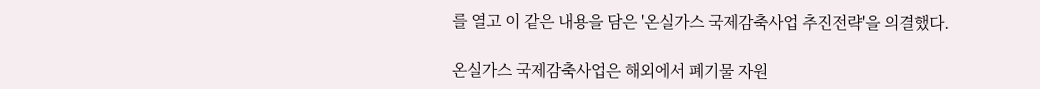를 열고 이 같은 내용을 담은 '온실가스 국제감축사업 추진전략'을 의결했다.

온실가스 국제감축사업은 해외에서 폐기물 자원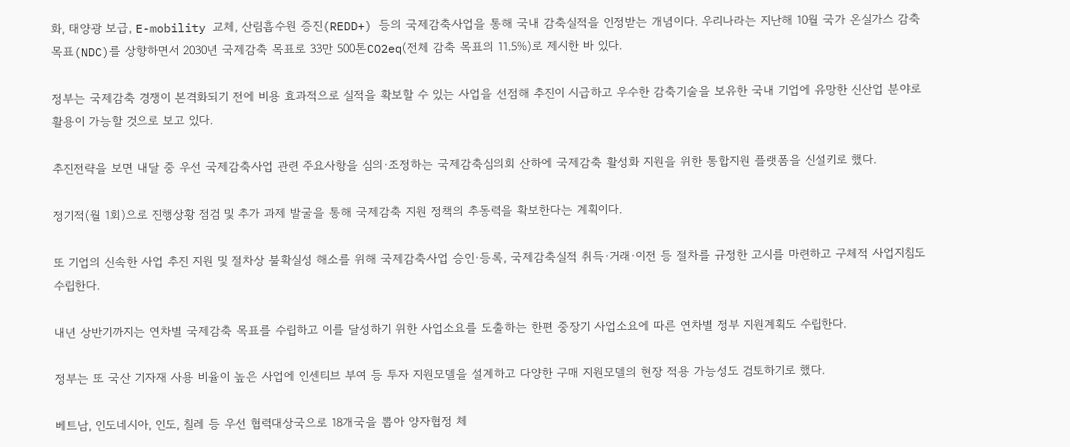화, 태양광 보급, E-mobility 교체, 산림흡수원 증진(REDD+) 등의 국제감축사업을 통해 국내 감축실적을 인정받는 개념이다. 우리나라는 지난해 10월 국가 온실가스 감축 목표(NDC)를 상향하면서 2030년 국제감축 목표로 33만 500톤CO2eq(전체 감축 목표의 11.5%)로 제시한 바 있다.

정부는 국제감축 경쟁이 본격화되기 전에 비용 효과적으로 실적을 확보할 수 있는 사업을 선점해 추진이 시급하고 우수한 감축기술을 보유한 국내 기업에 유망한 신산업 분야로 활용이 가능할 것으로 보고 있다.

추진전략을 보면 내달 중 우선 국제감축사업 관련 주요사항을 심의·조정하는 국제감축심의회 산하에 국제감축 활성화 지원을 위한 통합지원 플랫폼을 신설키로 했다.

정기적(월 1회)으로 진행상황 점검 및 추가 과제 발굴을 통해 국제감축 지원 정책의 추동력을 확보한다는 계획이다.

또 기업의 신속한 사업 추진 지원 및 절차상 불확실성 해소를 위해 국제감축사업 승인·등록, 국제감축실적 취득·거래·이전 등 절차를 규정한 고시를 마련하고 구체적 사업지침도 수립한다.

내년 상반기까지는 연차별 국제감축 목표를 수립하고 이를 달성하기 위한 사업소요를 도출하는 한편 중장기 사업소요에 따른 연차별 정부 지원계획도 수립한다.

정부는 또 국산 기자재 사용 비율이 높은 사업에 인센티브 부여 등 투자 지원모델을 설계하고 다양한 구매 지원모델의 현장 적용 가능성도 검토하기로 했다.

베트남, 인도네시아, 인도, 칠레 등 우선 협력대상국으로 18개국을 뽑아 양자협정 체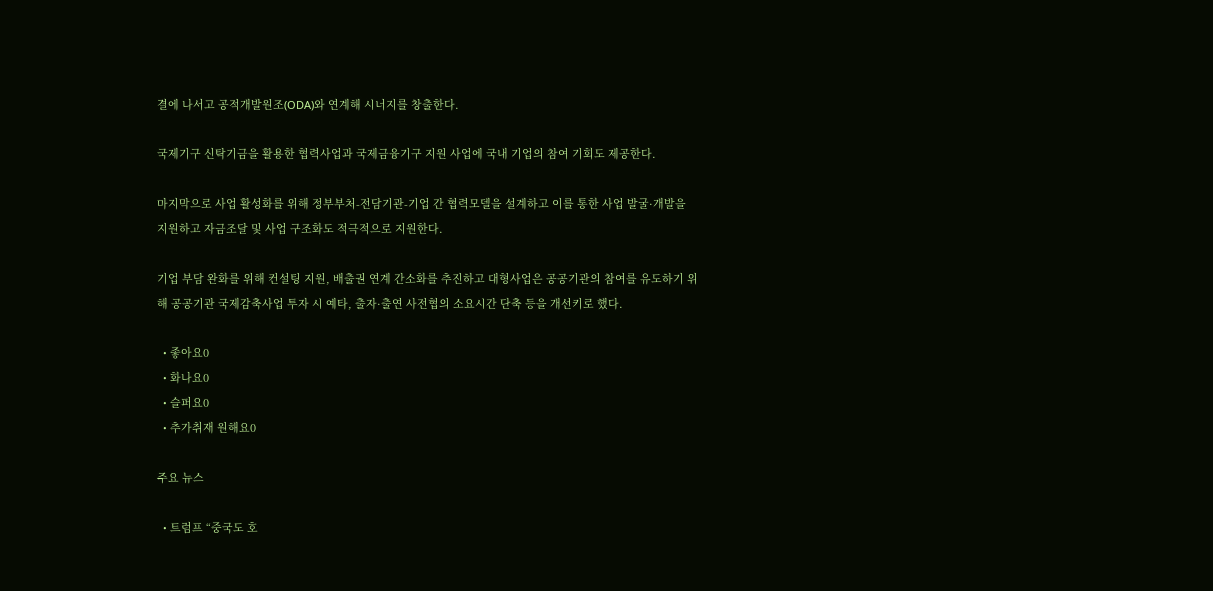결에 나서고 공적개발원조(ODA)와 연계해 시너지를 창출한다.

국제기구 신탁기금을 활용한 협력사업과 국제금융기구 지원 사업에 국내 기업의 참여 기회도 제공한다.

마지막으로 사업 활성화를 위해 정부부처-전담기관-기업 간 협력모델을 설계하고 이를 통한 사업 발굴·개발을 지원하고 자금조달 및 사업 구조화도 적극적으로 지원한다.

기업 부담 완화를 위해 컨설팅 지원, 배출권 연계 간소화를 추진하고 대형사업은 공공기관의 참여를 유도하기 위해 공공기관 국제감축사업 투자 시 예타, 출자·출연 사전협의 소요시간 단축 등을 개선키로 했다.

  • 좋아요0
  • 화나요0
  • 슬퍼요0
  • 추가취재 원해요0

주요 뉴스

  • 트럼프 “중국도 호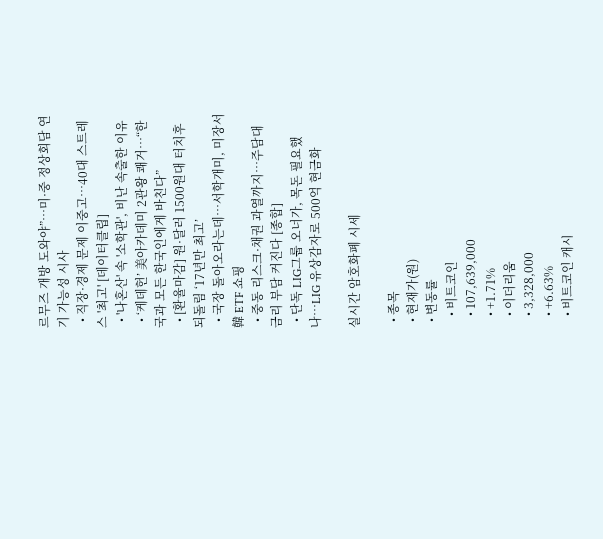르무즈 개방 도와야”…미·중 정상회담 연기 가능성 시사
  • 직장·경제 문제 이중고…40대 스트레스 '최고' [데이터클립]
  • '나혼산' 속 '소학관', 비난 속출한 이유
  • ‘케데헌’ 美아카데미 2관왕 쾌거⋯“한국과 모든 한국인에게 바친다”
  • [환율마감] 원·달러 1500원대 터치후 되돌림 ‘17년만 최고’
  • 국장 돌아오라는데…서학개미, 미장서 韓 ETF 쇼핑
  • 중동 리스크·채권 과열까지…주담대 금리 부담 커진다 [종합]
  • 단독 LIG그룹 오너가, 목돈 필요했나…LIG 유상감자로 500억 현금화

실시간 암호화폐 시세

  • 종목
  • 현재가(원)
  • 변동률
    • 비트코인
    • 107,639,000
    • +1.71%
    • 이더리움
    • 3,328,000
    • +6.63%
    • 비트코인 캐시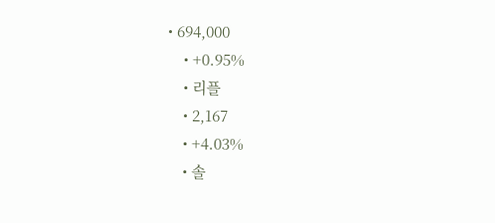• 694,000
    • +0.95%
    • 리플
    • 2,167
    • +4.03%
    • 솔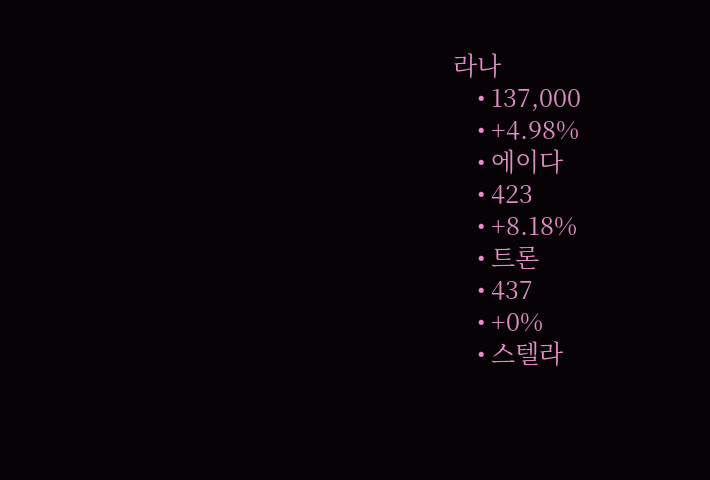라나
    • 137,000
    • +4.98%
    • 에이다
    • 423
    • +8.18%
    • 트론
    • 437
    • +0%
    • 스텔라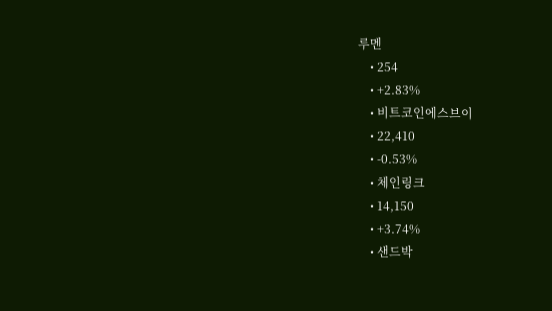루멘
    • 254
    • +2.83%
    • 비트코인에스브이
    • 22,410
    • -0.53%
    • 체인링크
    • 14,150
    • +3.74%
    • 샌드박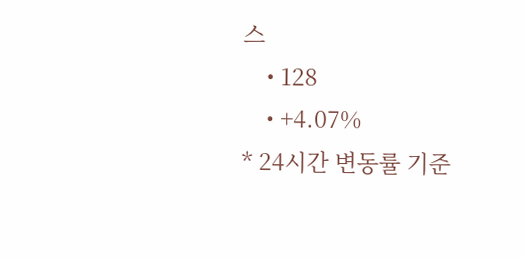스
    • 128
    • +4.07%
* 24시간 변동률 기준